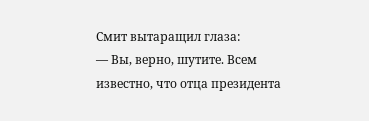Смит вытаращил глаза:
— Вы, верно, шутите. Всем известно, что отца президента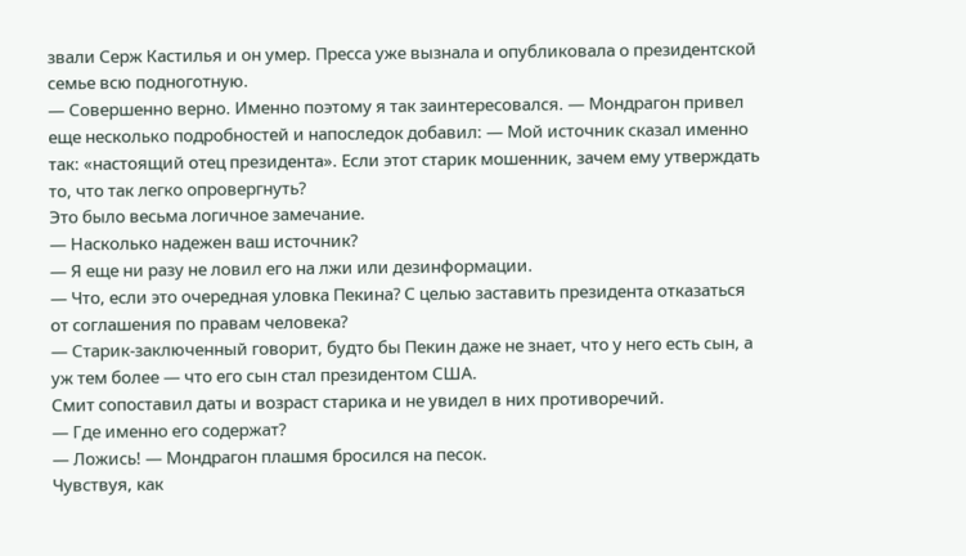звали Серж Кастилья и он умер. Пресса уже вызнала и опубликовала о президентской семье всю подноготную.
— Совершенно верно. Именно поэтому я так заинтересовался. — Мондрагон привел еще несколько подробностей и напоследок добавил: — Мой источник сказал именно так: «настоящий отец президента». Если этот старик мошенник, зачем ему утверждать то, что так легко опровергнуть?
Это было весьма логичное замечание.
— Насколько надежен ваш источник?
— Я еще ни разу не ловил его на лжи или дезинформации.
— Что, если это очередная уловка Пекина? С целью заставить президента отказаться от соглашения по правам человека?
— Старик-заключенный говорит, будто бы Пекин даже не знает, что у него есть сын, а уж тем более — что его сын стал президентом США.
Смит сопоставил даты и возраст старика и не увидел в них противоречий.
— Где именно его содержат?
— Ложись! — Мондрагон плашмя бросился на песок.
Чувствуя, как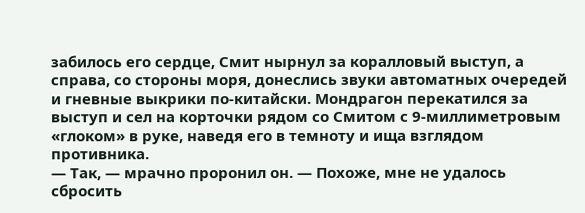забилось его сердце, Смит нырнул за коралловый выступ, а справа, со стороны моря, донеслись звуки автоматных очередей и гневные выкрики по-китайски. Мондрагон перекатился за выступ и сел на корточки рядом со Смитом с 9-миллиметровым «глоком» в руке, наведя его в темноту и ища взглядом противника.
— Так, — мрачно проронил он. — Похоже, мне не удалось сбросить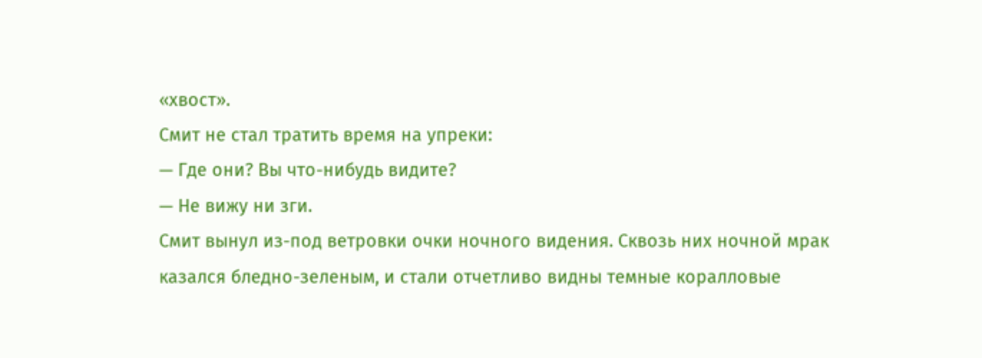«хвост».
Смит не стал тратить время на упреки:
— Где они? Вы что-нибудь видите?
— Не вижу ни зги.
Смит вынул из-под ветровки очки ночного видения. Сквозь них ночной мрак казался бледно-зеленым, и стали отчетливо видны темные коралловые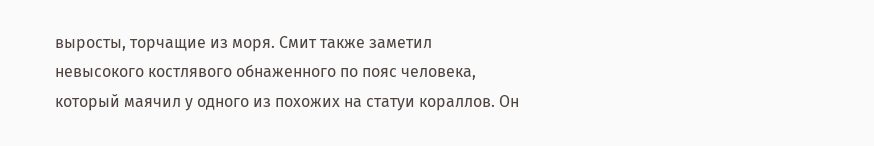выросты, торчащие из моря. Смит также заметил невысокого костлявого обнаженного по пояс человека, который маячил у одного из похожих на статуи кораллов. Он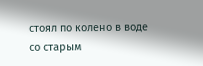стоял по колено в воде со старым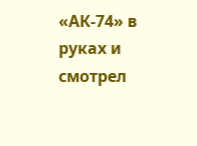«АК-74» в руках и смотрел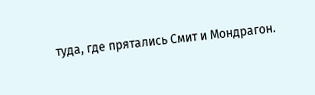туда, где прятались Смит и Мондрагон.